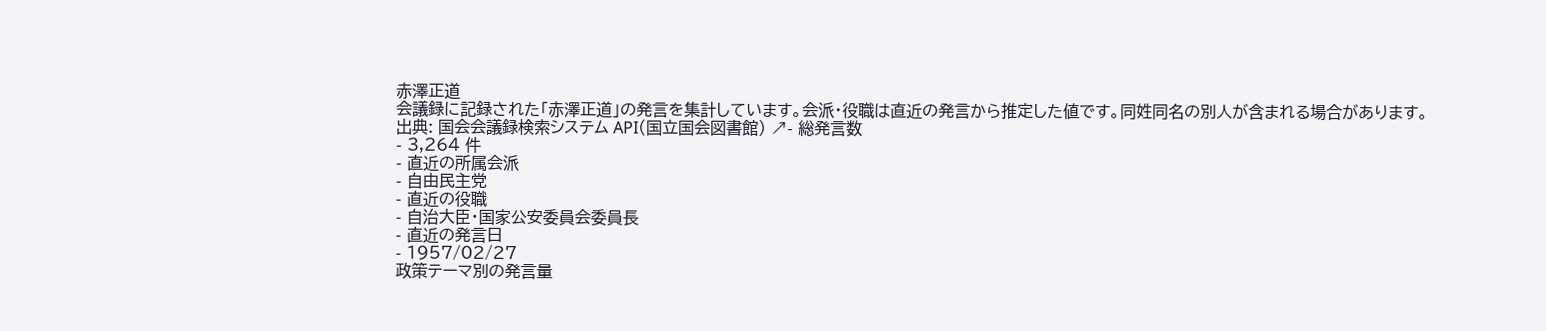赤澤正道
会議録に記録された「赤澤正道」の発言を集計しています。会派・役職は直近の発言から推定した値です。同姓同名の別人が含まれる場合があります。
出典: 国会会議録検索システム API(国立国会図書館) ↗- 総発言数
- 3,264 件
- 直近の所属会派
- 自由民主党
- 直近の役職
- 自治大臣・国家公安委員会委員長
- 直近の発言日
- 1957/02/27
政策テーマ別の発言量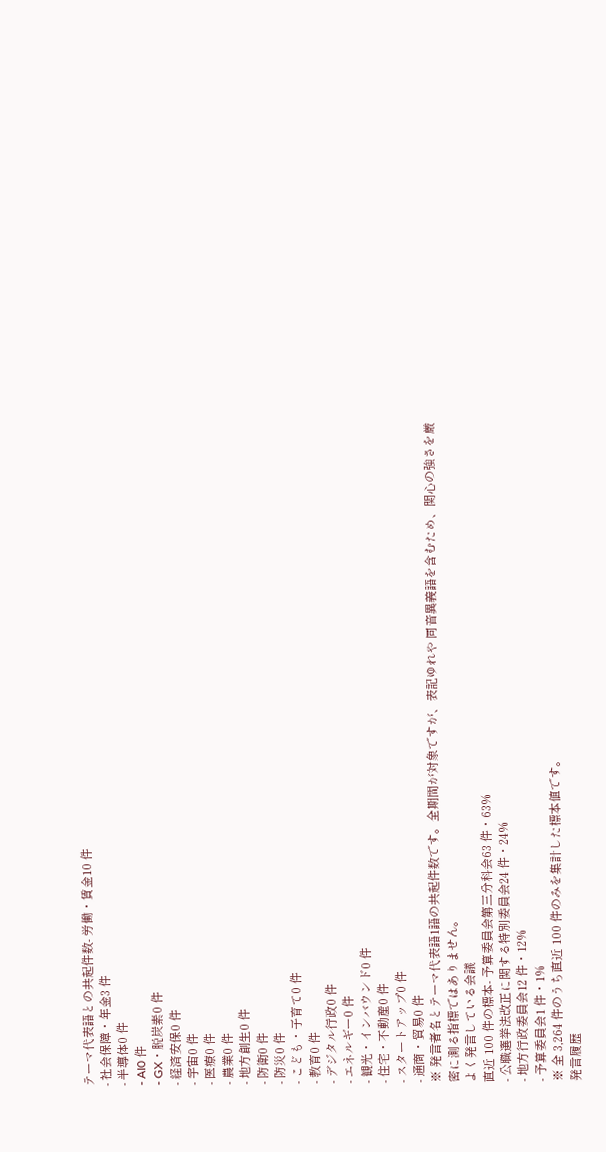テーマ代表語との共起件数- 労働・賃金10 件
- 社会保障・年金3 件
- 半導体0 件
- AI0 件
- GX・脱炭素0 件
- 経済安保0 件
- 宇宙0 件
- 医療0 件
- 農業0 件
- 地方創生0 件
- 防衛0 件
- 防災0 件
- こども・子育て0 件
- 教育0 件
- デジタル行政0 件
- エネルギー0 件
- 観光・インバウンド0 件
- 住宅・不動産0 件
- スタートアップ0 件
- 通商・貿易0 件
※ 発言者名とテーマ代表語1語の共起件数です。全期間が対象ですが、表記ゆれや 同音異義語を含むため、関心の強さを厳密に測る指標ではありません。
よく発言している会議
直近 100 件の標本- 予算委員会第三分科会63 件・63%
- 公職選挙法改正に関する特別委員会24 件・24%
- 地方行政委員会12 件・12%
- 予算委員会1 件・1%
※ 全 3,264 件のうち直近 100 件のみを集計した標本値です。
発言履歴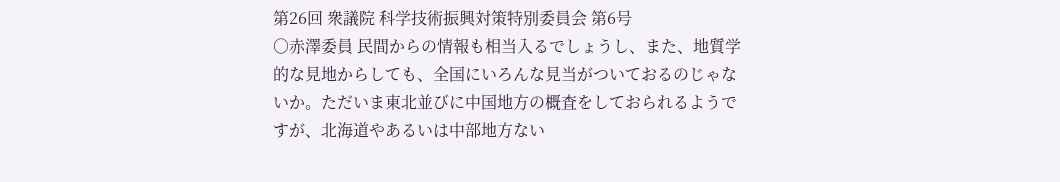第26回 衆議院 科学技術振興対策特別委員会 第6号
○赤澤委員 民間からの情報も相当入るでしょうし、また、地質学的な見地からしても、全国にいろんな見当がついておるのじゃないか。ただいま東北並びに中国地方の概査をしておられるようですが、北海道やあるいは中部地方ない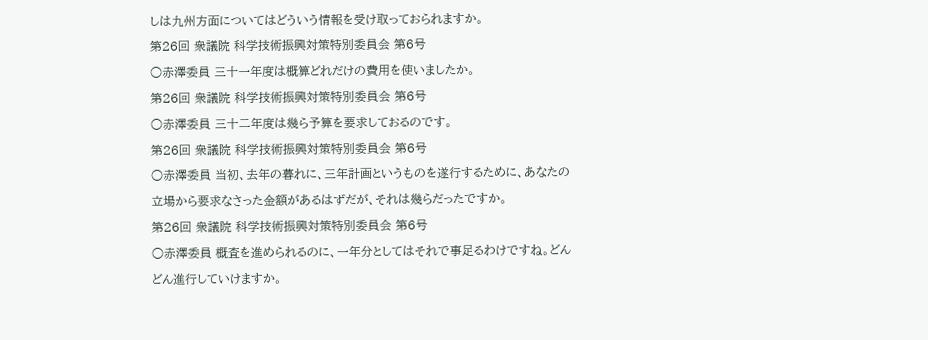しは九州方面についてはどういう情報を受け取っておられますか。
第26回 衆議院 科学技術振興対策特別委員会 第6号
○赤澤委員 三十一年度は概算どれだけの費用を使いましたか。
第26回 衆議院 科学技術振興対策特別委員会 第6号
○赤澤委員 三十二年度は幾ら予算を要求しておるのです。
第26回 衆議院 科学技術振興対策特別委員会 第6号
○赤澤委員 当初、去年の暮れに、三年計画というものを遂行するために、あなたの立場から要求なさった金額があるはずだが、それは幾らだったですか。
第26回 衆議院 科学技術振興対策特別委員会 第6号
○赤澤委員 概査を進められるのに、一年分としてはそれで事足るわけですね。どんどん進行していけますか。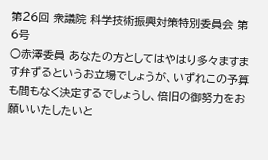第26回 衆議院 科学技術振興対策特別委員会 第6号
○赤澤委員 あなたの方としてはやはり多々ますます弁ずるというお立場でしょうが、いずれこの予算も間もなく決定するでしょうし、倍旧の御努力をお願いいたしたいと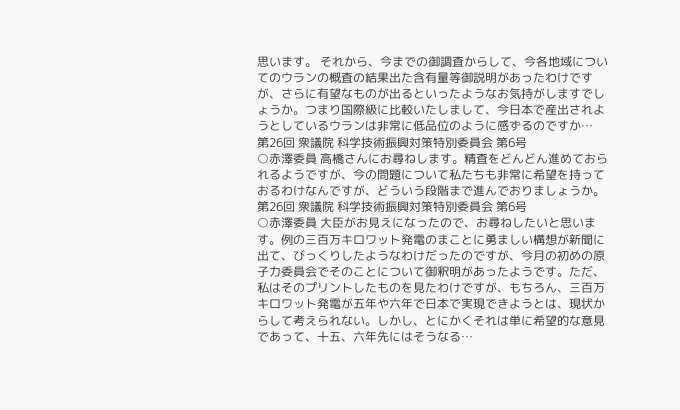思います。 それから、今までの御調査からして、今各地域についてのウランの概査の結果出た含有量等御説明があったわけですが、さらに有望なものが出るといったようなお気持がしますでしょうか。つまり国際級に比較いたしまして、今日本で産出されようとしているウランは非常に低品位のように感ずるのですか…
第26回 衆議院 科学技術振興対策特別委員会 第6号
○赤澤委員 高橋さんにお尋ねします。精査をどんどん進めておられるようですが、今の問題について私たちも非常に希望を持っておるわけなんですが、どういう段階まで進んでおりましょうか。
第26回 衆議院 科学技術振興対策特別委員会 第6号
○赤澤委員 大臣がお見えになったので、お尋ねしたいと思います。例の三百万キロワット発電のまことに勇ましい構想が新聞に出て、びっくりしたようなわけだったのですが、今月の初めの原子力委員会でそのことについて御釈明があったようです。ただ、私はそのプリントしたものを見たわけですが、もちろん、三百万キロワット発電が五年や六年で日本で実現できようとは、現状からして考えられない。しかし、とにかくそれは単に希望的な意見であって、十五、六年先にはそうなる…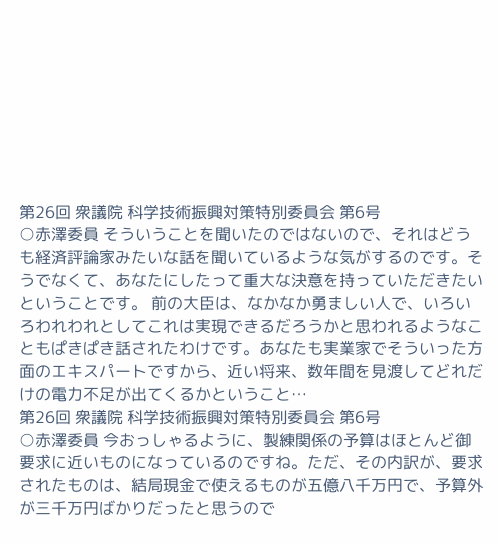第26回 衆議院 科学技術振興対策特別委員会 第6号
○赤澤委員 そういうことを聞いたのではないので、それはどうも経済評論家みたいな話を聞いているような気がするのです。そうでなくて、あなたにしたって重大な決意を持っていただきたいということです。 前の大臣は、なかなか勇ましい人で、いろいろわれわれとしてこれは実現できるだろうかと思われるようなこともぱきぱき話されたわけです。あなたも実業家でそういった方面のエキスパートですから、近い将来、数年間を見渡してどれだけの電力不足が出てくるかということ…
第26回 衆議院 科学技術振興対策特別委員会 第6号
○赤澤委員 今おっしゃるように、製練関係の予算はほとんど御要求に近いものになっているのですね。ただ、その内訳が、要求されたものは、結局現金で使えるものが五億八千万円で、予算外が三千万円ばかりだったと思うので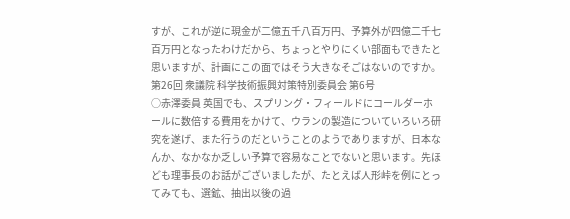すが、これが逆に現金が二億五千八百万円、予算外が四億二千七百万円となったわけだから、ちょっとやりにくい部面もできたと思いますが、計画にこの面ではそう大きなそごはないのですか。
第26回 衆議院 科学技術振興対策特別委員会 第6号
○赤澤委員 英国でも、スプリング・フィールドにコールダーホールに数倍する費用をかけて、ウランの製造についていろいろ研究を遂げ、また行うのだということのようでありますが、日本なんか、なかなか乏しい予算で容易なことでないと思います。先ほども理事長のお話がございましたが、たとえば人形峠を例にとってみても、選鉱、抽出以後の過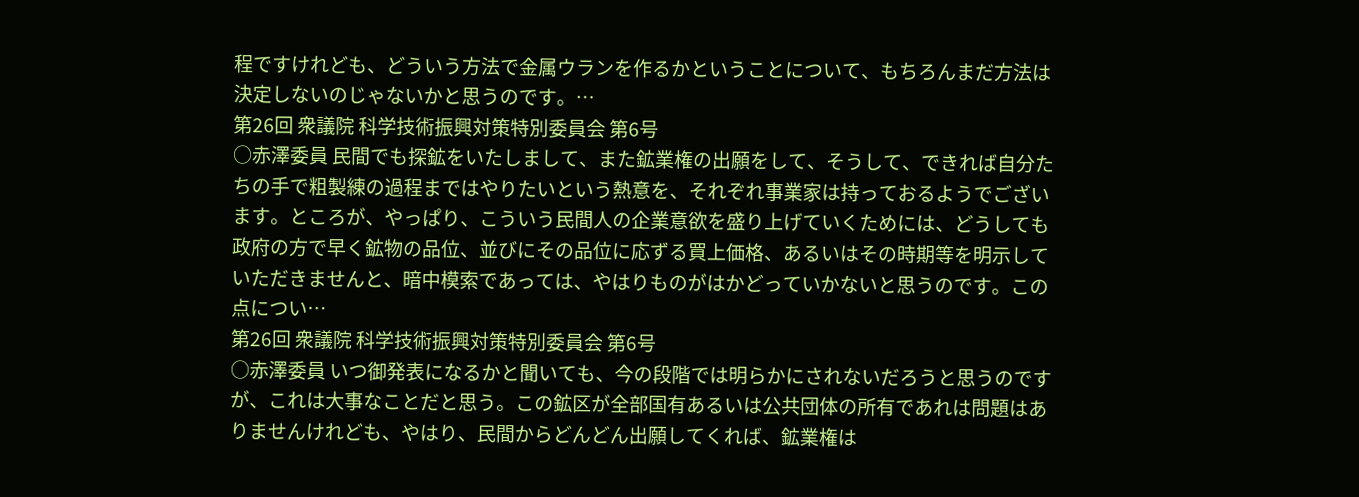程ですけれども、どういう方法で金属ウランを作るかということについて、もちろんまだ方法は決定しないのじゃないかと思うのです。…
第26回 衆議院 科学技術振興対策特別委員会 第6号
○赤澤委員 民間でも探鉱をいたしまして、また鉱業権の出願をして、そうして、できれば自分たちの手で粗製練の過程まではやりたいという熱意を、それぞれ事業家は持っておるようでございます。ところが、やっぱり、こういう民間人の企業意欲を盛り上げていくためには、どうしても政府の方で早く鉱物の品位、並びにその品位に応ずる買上価格、あるいはその時期等を明示していただきませんと、暗中模索であっては、やはりものがはかどっていかないと思うのです。この点につい…
第26回 衆議院 科学技術振興対策特別委員会 第6号
○赤澤委員 いつ御発表になるかと聞いても、今の段階では明らかにされないだろうと思うのですが、これは大事なことだと思う。この鉱区が全部国有あるいは公共団体の所有であれは問題はありませんけれども、やはり、民間からどんどん出願してくれば、鉱業権は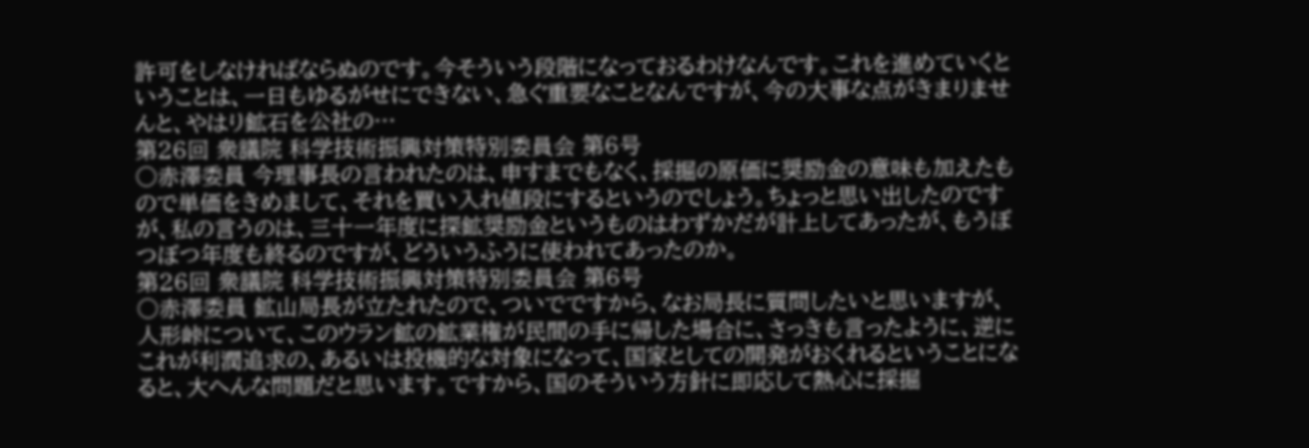許可をしなければならぬのです。今そういう段階になっておるわけなんです。これを進めていくということは、一日もゆるがせにできない、急ぐ重要なことなんですが、今の大事な点がきまりませんと、やはり鉱石を公社の…
第26回 衆議院 科学技術振興対策特別委員会 第6号
○赤澤委員 今理事長の言われたのは、申すまでもなく、採掘の原価に奨励金の意味も加えたもので単価をきめまして、それを買い入れ値段にするというのでしょう。ちょっと思い出したのですが、私の言うのは、三十一年度に探鉱奨励金というものはわずかだが計上してあったが、もうぼつぼつ年度も終るのですが、どういうふうに使われてあったのか。
第26回 衆議院 科学技術振興対策特別委員会 第6号
○赤澤委員 鉱山局長が立たれたので、ついでですから、なお局長に質問したいと思いますが、人形峠について、このウラン鉱の鉱業権が民間の手に帰した場合に、さっきも言ったように、逆にこれが利潤追求の、あるいは投機的な対象になって、国家としての開発がおくれるということになると、大へんな問題だと思います。ですから、国のそういう方針に即応して熱心に採掘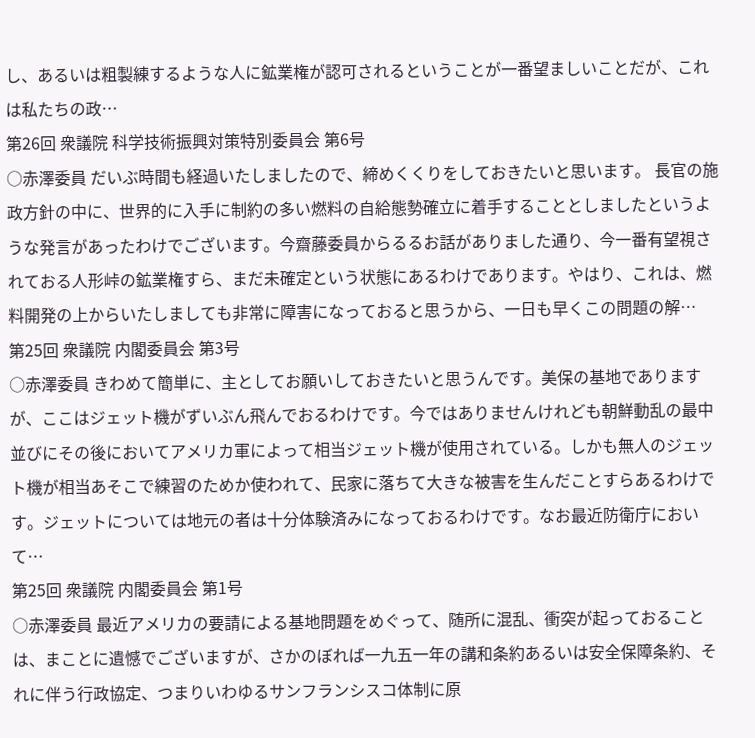し、あるいは粗製練するような人に鉱業権が認可されるということが一番望ましいことだが、これは私たちの政…
第26回 衆議院 科学技術振興対策特別委員会 第6号
○赤澤委員 だいぶ時間も経過いたしましたので、締めくくりをしておきたいと思います。 長官の施政方針の中に、世界的に入手に制約の多い燃料の自給態勢確立に着手することとしましたというような発言があったわけでございます。今齋藤委員からるるお話がありました通り、今一番有望視されておる人形峠の鉱業権すら、まだ未確定という状態にあるわけであります。やはり、これは、燃料開発の上からいたしましても非常に障害になっておると思うから、一日も早くこの問題の解…
第25回 衆議院 内閣委員会 第3号
○赤澤委員 きわめて簡単に、主としてお願いしておきたいと思うんです。美保の基地でありますが、ここはジェット機がずいぶん飛んでおるわけです。今ではありませんけれども朝鮮動乱の最中並びにその後においてアメリカ軍によって相当ジェット機が使用されている。しかも無人のジェット機が相当あそこで練習のためか使われて、民家に落ちて大きな被害を生んだことすらあるわけです。ジェットについては地元の者は十分体験済みになっておるわけです。なお最近防衛庁において…
第25回 衆議院 内閣委員会 第1号
○赤澤委員 最近アメリカの要請による基地問題をめぐって、随所に混乱、衝突が起っておることは、まことに遺憾でございますが、さかのぼれば一九五一年の講和条約あるいは安全保障条約、それに伴う行政協定、つまりいわゆるサンフランシスコ体制に原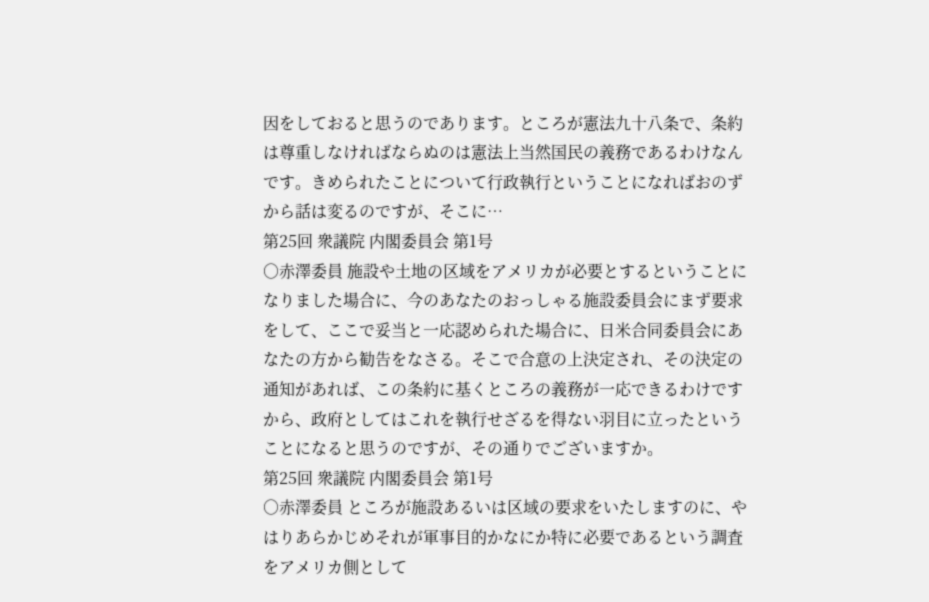因をしておると思うのであります。ところが憲法九十八条で、条約は尊重しなければならぬのは憲法上当然国民の義務であるわけなんです。きめられたことについて行政執行ということになればおのずから話は変るのですが、そこに…
第25回 衆議院 内閣委員会 第1号
○赤澤委員 施設や土地の区域をアメリカが必要とするということになりました場合に、今のあなたのおっしゃる施設委員会にまず要求をして、ここで妥当と一応認められた場合に、日米合同委員会にあなたの方から勧告をなさる。そこで合意の上決定され、その決定の通知があれば、この条約に基くところの義務が一応できるわけですから、政府としてはこれを執行せざるを得ない羽目に立ったということになると思うのですが、その通りでございますか。
第25回 衆議院 内閣委員会 第1号
○赤澤委員 ところが施設あるいは区域の要求をいたしますのに、やはりあらかじめそれが軍事目的かなにか特に必要であるという調査をアメリカ側として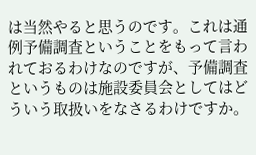は当然やると思うのです。これは通例予備調査ということをもって言われておるわけなのですが、予備調査というものは施設委員会としてはどういう取扱いをなさるわけですか。